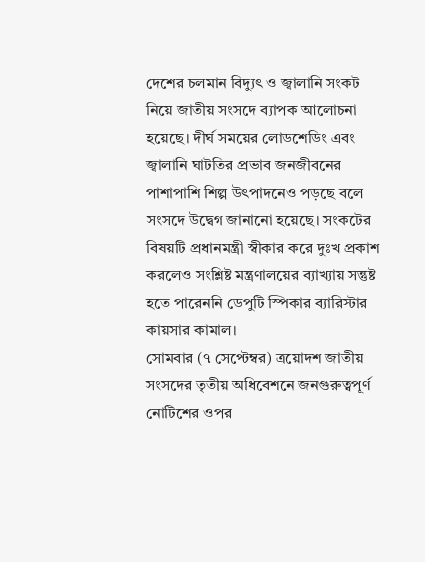দেশের চলমান বিদ্যুৎ ও জ্বালানি সংকট নিয়ে জাতীয় সংসদে ব্যাপক আলোচনা হয়েছে। দীর্ঘ সময়ের লোডশেডিং এবং জ্বালানি ঘাটতির প্রভাব জনজীবনের পাশাপাশি শিল্প উৎপাদনেও পড়ছে বলে সংসদে উদ্বেগ জানানো হয়েছে। সংকটের বিষয়টি প্রধানমন্ত্রী স্বীকার করে দুঃখ প্রকাশ করলেও সংশ্লিষ্ট মন্ত্রণালয়ের ব্যাখ্যায় সন্তুষ্ট হতে পারেননি ডেপুটি স্পিকার ব্যারিস্টার কায়সার কামাল।
সোমবার (৭ সেপ্টেম্বর) ত্রয়োদশ জাতীয় সংসদের তৃতীয় অধিবেশনে জনগুরুত্বপূর্ণ নোটিশের ওপর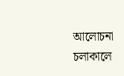আলোচনা চলাকালে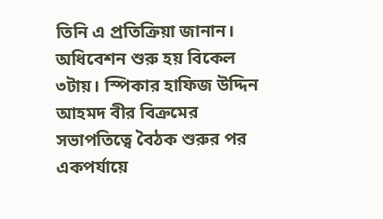তিনি এ প্রতিক্রিয়া জানান।
অধিবেশন শুরু হয় বিকেল ৩টায়। স্পিকার হাফিজ উদ্দিন আহমদ বীর বিক্রমের সভাপতিত্বে বৈঠক শুরুর পর একপর্যায়ে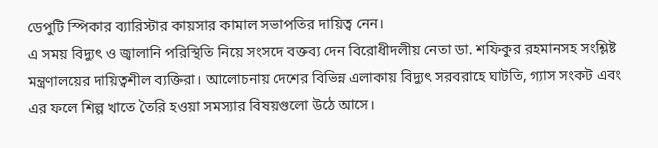ডেপুটি স্পিকার ব্যারিস্টার কায়সার কামাল সভাপতির দায়িত্ব নেন।
এ সময় বিদ্যুৎ ও জ্বালানি পরিস্থিতি নিয়ে সংসদে বক্তব্য দেন বিরোধীদলীয় নেতা ডা. শফিকুর রহমানসহ সংশ্লিষ্ট মন্ত্রণালয়ের দায়িত্বশীল ব্যক্তিরা। আলোচনায় দেশের বিভিন্ন এলাকায় বিদ্যুৎ সরবরাহে ঘাটতি, গ্যাস সংকট এবং এর ফলে শিল্প খাতে তৈরি হওয়া সমস্যার বিষয়গুলো উঠে আসে।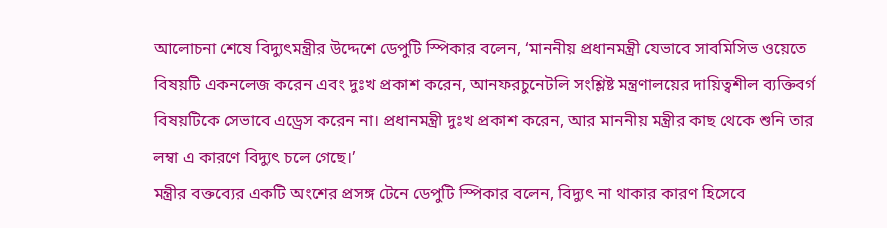আলোচনা শেষে বিদ্যুৎমন্ত্রীর উদ্দেশে ডেপুটি স্পিকার বলেন, ‘মাননীয় প্রধানমন্ত্রী যেভাবে সাবমিসিভ ওয়েতে বিষয়টি একনলেজ করেন এবং দুঃখ প্রকাশ করেন, আনফরচুনেটলি সংশ্লিষ্ট মন্ত্রণালয়ের দায়িত্বশীল ব্যক্তিবর্গ বিষয়টিকে সেভাবে এড্রেস করেন না। প্রধানমন্ত্রী দুঃখ প্রকাশ করেন, আর মাননীয় মন্ত্রীর কাছ থেকে শুনি তার লম্বা এ কারণে বিদ্যুৎ চলে গেছে।’
মন্ত্রীর বক্তব্যের একটি অংশের প্রসঙ্গ টেনে ডেপুটি স্পিকার বলেন, বিদ্যুৎ না থাকার কারণ হিসেবে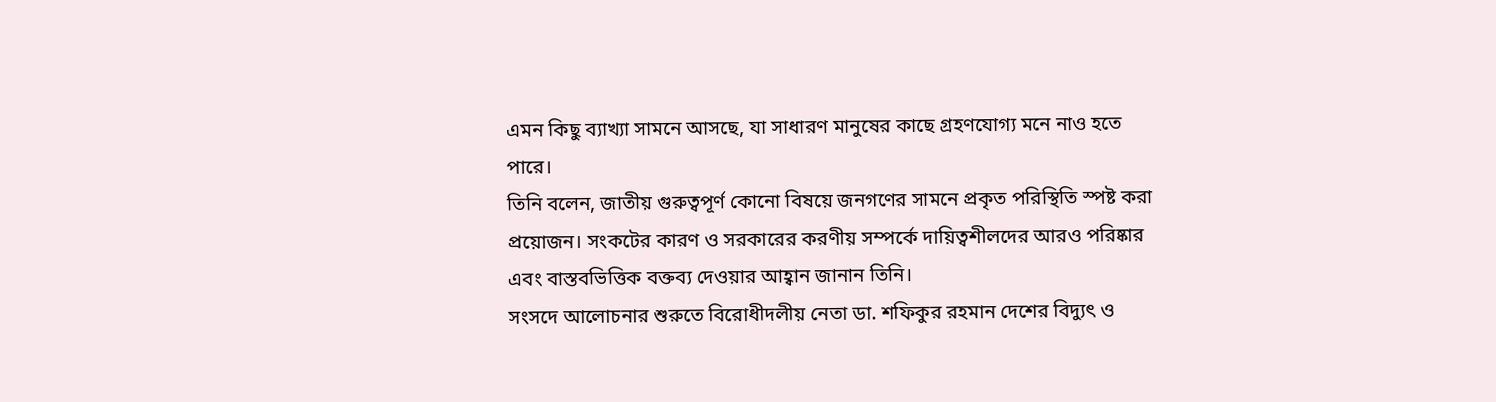এমন কিছু ব্যাখ্যা সামনে আসছে, যা সাধারণ মানুষের কাছে গ্রহণযোগ্য মনে নাও হতে পারে।
তিনি বলেন, জাতীয় গুরুত্বপূর্ণ কোনো বিষয়ে জনগণের সামনে প্রকৃত পরিস্থিতি স্পষ্ট করা প্রয়োজন। সংকটের কারণ ও সরকারের করণীয় সম্পর্কে দায়িত্বশীলদের আরও পরিষ্কার এবং বাস্তবভিত্তিক বক্তব্য দেওয়ার আহ্বান জানান তিনি।
সংসদে আলোচনার শুরুতে বিরোধীদলীয় নেতা ডা. শফিকুর রহমান দেশের বিদ্যুৎ ও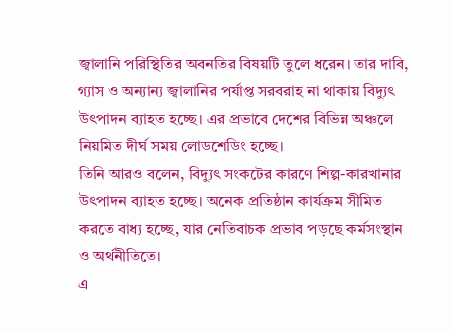জ্বালানি পরিস্থিতির অবনতির বিষয়টি তুলে ধরেন। তার দাবি, গ্যাস ও অন্যান্য জ্বালানির পর্যাপ্ত সরবরাহ না থাকায় বিদ্যুৎ উৎপাদন ব্যাহত হচ্ছে। এর প্রভাবে দেশের বিভিন্ন অঞ্চলে নিয়মিত দীর্ঘ সময় লোডশেডিং হচ্ছে।
তিনি আরও বলেন, বিদ্যুৎ সংকটের কারণে শিল্প-কারখানার উৎপাদন ব্যাহত হচ্ছে। অনেক প্রতিষ্ঠান কার্যক্রম সীমিত করতে বাধ্য হচ্ছে, যার নেতিবাচক প্রভাব পড়ছে কর্মসংস্থান ও অর্থনীতিতে।
এ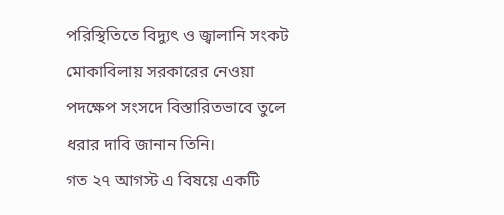পরিস্থিতিতে বিদ্যুৎ ও জ্বালানি সংকট মোকাবিলায় সরকারের নেওয়া পদক্ষেপ সংসদে বিস্তারিতভাবে তুলে ধরার দাবি জানান তিনি।
গত ২৭ আগস্ট এ বিষয়ে একটি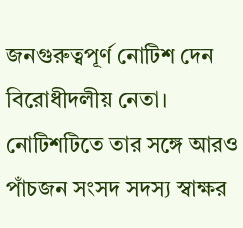জনগুরুত্বপূর্ণ নোটিশ দেন বিরোধীদলীয় নেতা। নোটিশটিতে তার সঙ্গে আরও পাঁচজন সংসদ সদস্য স্বাক্ষর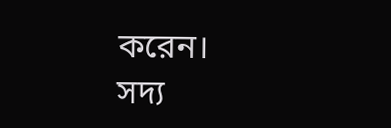করেন।
সদ্য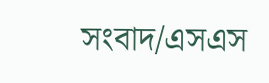সংবাদ/এসএস